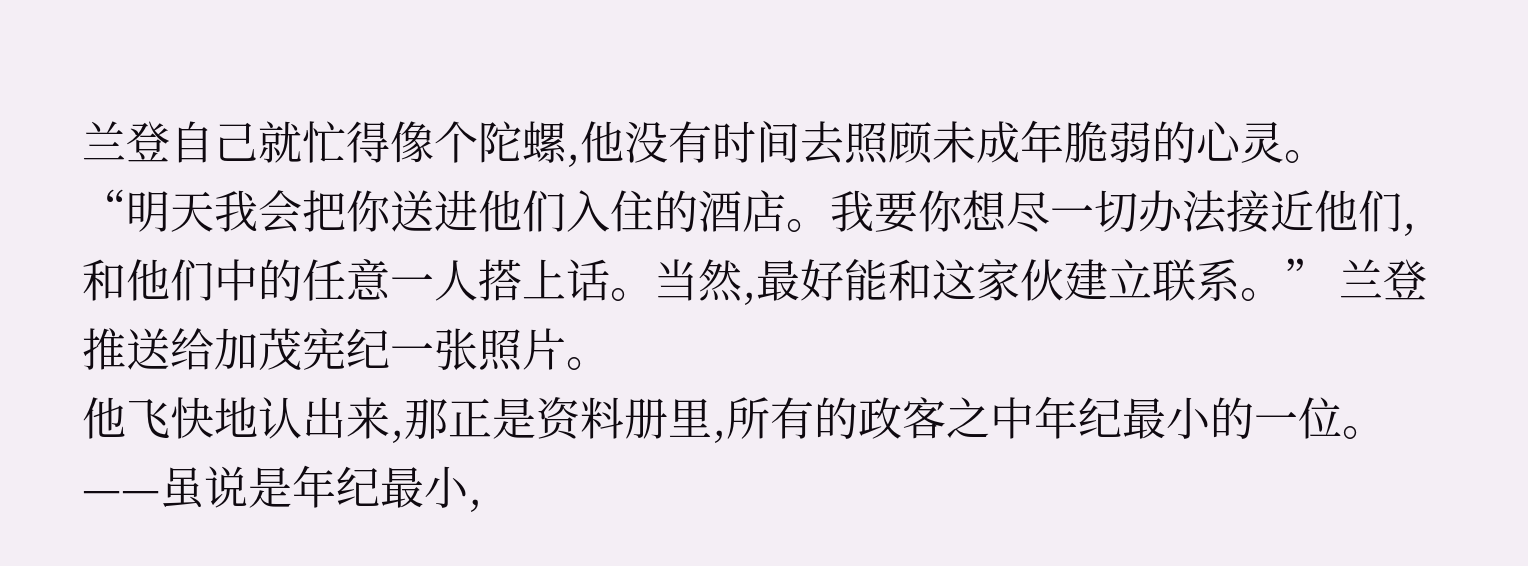兰登自己就忙得像个陀螺,他没有时间去照顾未成年脆弱的心灵。
“明天我会把你送进他们入住的酒店。我要你想尽一切办法接近他们,和他们中的任意一人搭上话。当然,最好能和这家伙建立联系。” 兰登推送给加茂宪纪一张照片。
他飞快地认出来,那正是资料册里,所有的政客之中年纪最小的一位。
——虽说是年纪最小,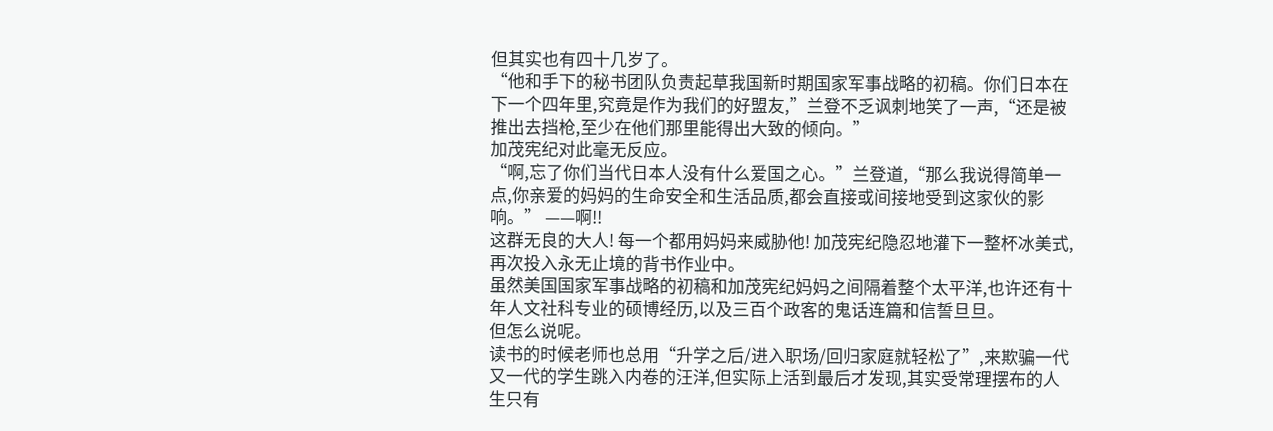但其实也有四十几岁了。
“他和手下的秘书团队负责起草我国新时期国家军事战略的初稿。你们日本在下一个四年里,究竟是作为我们的好盟友,”兰登不乏讽刺地笑了一声,“还是被推出去挡枪,至少在他们那里能得出大致的倾向。”
加茂宪纪对此毫无反应。
“啊,忘了你们当代日本人没有什么爱国之心。”兰登道,“那么我说得简单一点,你亲爱的妈妈的生命安全和生活品质,都会直接或间接地受到这家伙的影响。” ——啊!!
这群无良的大人! 每一个都用妈妈来威胁他! 加茂宪纪隐忍地灌下一整杯冰美式,再次投入永无止境的背书作业中。
虽然美国国家军事战略的初稿和加茂宪纪妈妈之间隔着整个太平洋,也许还有十年人文社科专业的硕博经历,以及三百个政客的鬼话连篇和信誓旦旦。
但怎么说呢。
读书的时候老师也总用“升学之后/进入职场/回归家庭就轻松了”,来欺骗一代又一代的学生跳入内卷的汪洋,但实际上活到最后才发现,其实受常理摆布的人生只有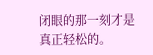闭眼的那一刻才是真正轻松的。